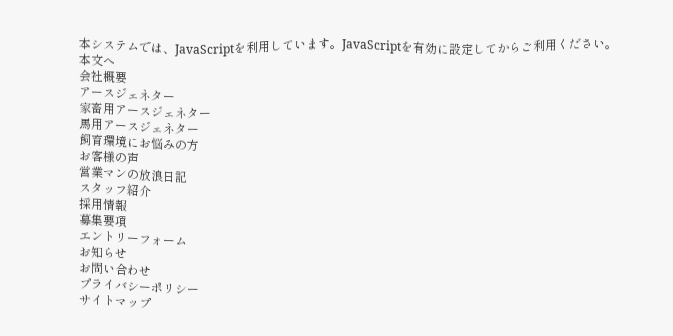本システムでは、JavaScriptを利用しています。JavaScriptを有効に設定してからご利用ください。
本文へ
会社概要
アースジェネター
家畜用アースジェネター
馬用アースジェネター
飼育環境にお悩みの方
お客様の声
営業マンの放浪日記
スタッフ紹介
採用情報
募集要項
エントリーフォーム
お知らせ
お問い合わせ
プライバシーポリシー
サイトマップ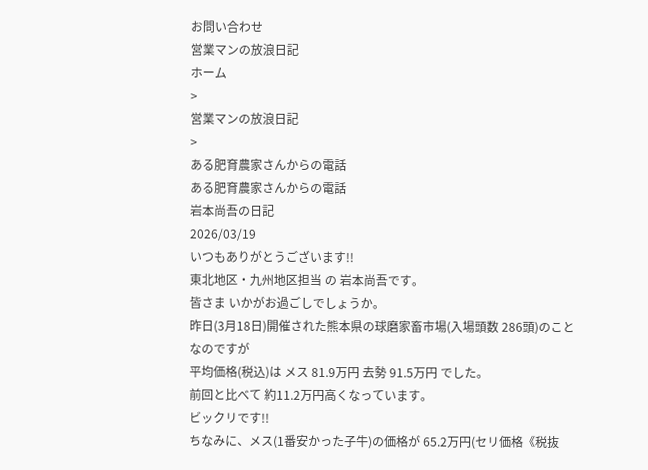お問い合わせ
営業マンの放浪日記
ホーム
>
営業マンの放浪日記
>
ある肥育農家さんからの電話
ある肥育農家さんからの電話
岩本尚吾の日記
2026/03/19
いつもありがとうございます!!
東北地区・九州地区担当 の 岩本尚吾です。
皆さま いかがお過ごしでしょうか。
昨日(3月18日)開催された熊本県の球磨家畜市場(入場頭数 286頭)のことなのですが
平均価格(税込)は メス 81.9万円 去勢 91.5万円 でした。
前回と比べて 約11.2万円高くなっています。
ビックリです!!
ちなみに、メス(1番安かった子牛)の価格が 65.2万円(セリ価格《税抜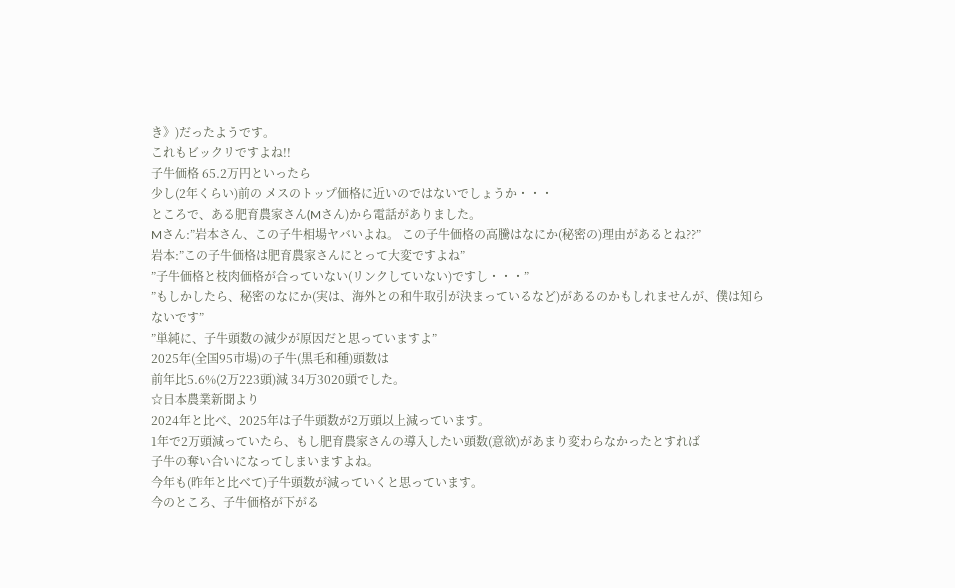き》)だったようです。
これもビックリですよね!!
子牛価格 65.2万円といったら
少し(2年くらい)前の メスのトップ価格に近いのではないでしょうか・・・
ところで、ある肥育農家さん(Mさん)から電話がありました。
Mさん:”岩本さん、この子牛相場ヤバいよね。 この子牛価格の高騰はなにか(秘密の)理由があるとね??”
岩本:”この子牛価格は肥育農家さんにとって大変ですよね”
”子牛価格と枝肉価格が合っていない(リンクしていない)ですし・・・”
”もしかしたら、秘密のなにか(実は、海外との和牛取引が決まっているなど)があるのかもしれませんが、僕は知らないです”
”単純に、子牛頭数の減少が原因だと思っていますよ”
2025年(全国95市場)の子牛(黒毛和種)頭数は
前年比5.6%(2万223頭)減 34万3020頭でした。
☆日本農業新聞より
2024年と比べ、2025年は子牛頭数が2万頭以上減っています。
1年で2万頭減っていたら、もし肥育農家さんの導入したい頭数(意欲)があまり変わらなかったとすれば
子牛の奪い合いになってしまいますよね。
今年も(昨年と比べて)子牛頭数が減っていくと思っています。
今のところ、子牛価格が下がる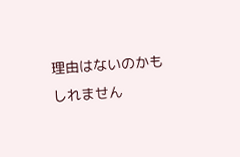理由はないのかもしれません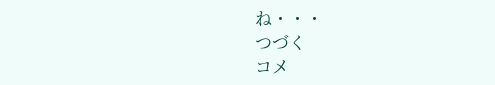ね・・・
つづく
コメ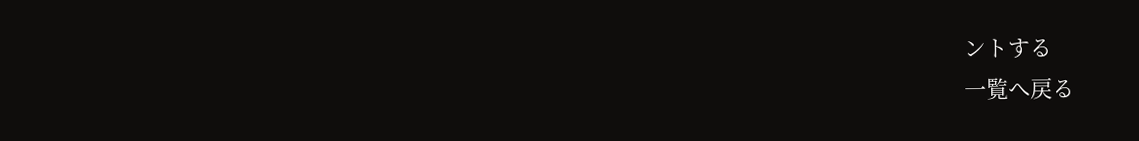ントする
一覧へ戻る